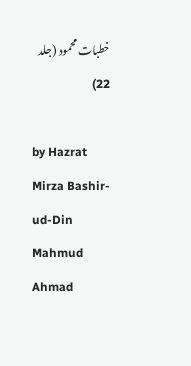خطبات محمود (جلد 22)

by Hazrat Mirza Bashir-ud-Din Mahmud Ahmad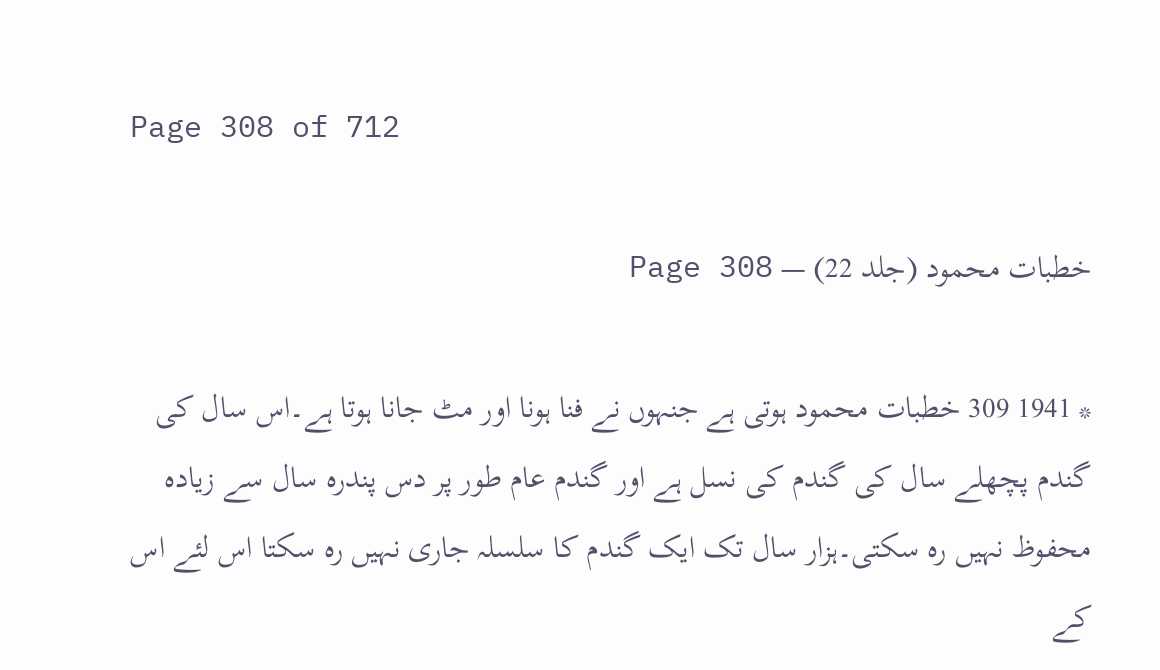Page 308 of 712

خطبات محمود (جلد 22) — Page 308

* 1941 309 خطبات محمود ہوتی ہے جنہوں نے فنا ہونا اور مٹ جانا ہوتا ہے۔اس سال کی گندم پچھلے سال کی گندم کی نسل ہے اور گندم عام طور پر دس پندرہ سال سے زیادہ محفوظ نہیں رہ سکتی۔ہزار سال تک ایک گندم کا سلسلہ جاری نہیں رہ سکتا اس لئے اس کے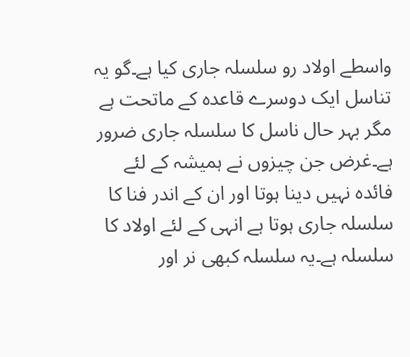واسطے اولاد رو سلسلہ جاری کیا ہے۔گو یہ تناسل ایک دوسرے قاعدہ کے ماتحت ہے مگر بہر حال ناسل کا سلسلہ جاری ضرور ہے۔غرض جن چیزوں نے ہمیشہ کے لئے فائدہ نہیں دینا ہوتا اور ان کے اندر فنا کا سلسلہ جاری ہوتا ہے انہی کے لئے اولاد کا سلسلہ ہے۔یہ سلسلہ کبھی نر اور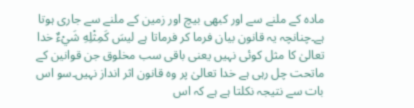مادہ کے ملنے سے اور کبھی بیچ اور زمین کے ملنے سے جاری ہوتا ہے۔چنانچہ یہ قانون بیان فرما کر فرماتا ہے ليسَ كَمِثْلِهِ شَيْءٌ خدا تعالیٰ کا مثل کوئی نہیں یعنی باقی سب مخلوق جن قوانین کے ماتحت چل رہی ہے خدا تعالیٰ پر وہ قانون اثر انداز نہیں۔سو اس بات سے نتیجہ نکلتا ہے ہے کہ اس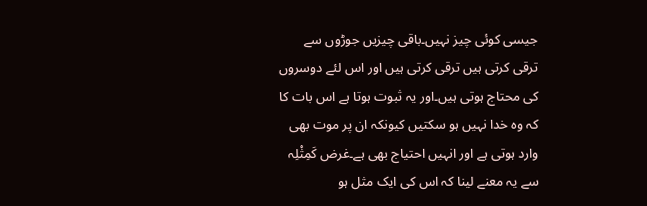جیسی کوئی چیز نہیں۔باقی چیزیں جوڑوں سے ترقی کرتی ہیں ترقی کرتی ہیں اور اس لئے دوسروں کی محتاج ہوتی ہیں۔اور یہ ثبوت ہوتا ہے اس بات کا کہ وہ خدا نہیں ہو سکتیں کیونکہ ان پر موت بھی وارد ہوتی ہے اور انہیں احتیاج بھی ہے۔غرض كَمِثْلِہ سے یہ معنے لینا کہ اس کی ایک مثل ہو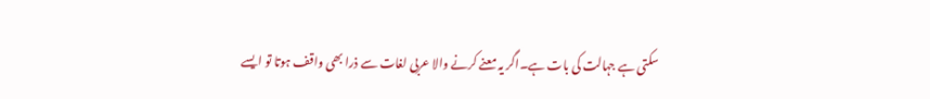سکتی ہے جہالت کی بات ہے۔اگر یہ معنے کرنے والا عربی لغات سے ذرا بھی واقف ہوتا تو ایسے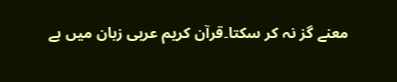معنے گز نہ کر سکتا۔قرآن کریم عربی زبان میں ہے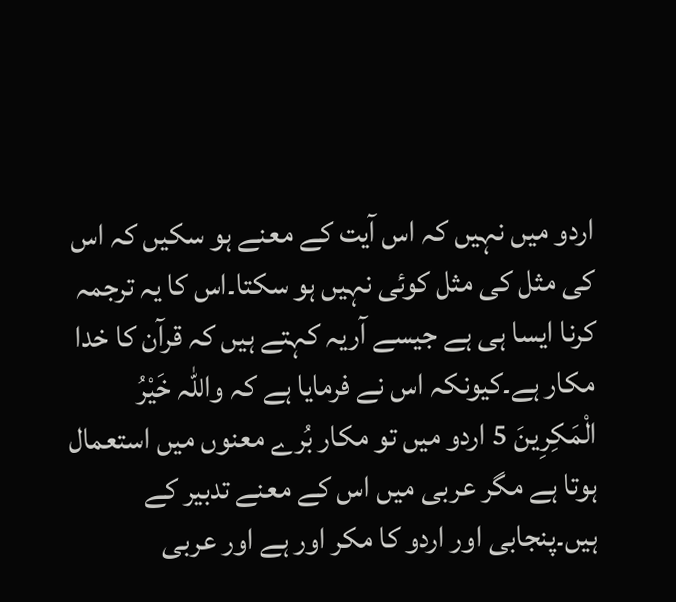اردو میں نہیں کہ اس آیت کے معنے ہو سکیں کہ اس کی مثل کی مثل کوئی نہیں ہو سکتا۔اس کا یہ ترجمہ کرنا ایسا ہی ہے جیسے آریہ کہتے ہیں کہ قرآن کا خدا مکار ہے۔کیونکہ اس نے فرمایا ہے کہ واللہ خَيْرُ الْمَكِرِينَ 5 اردو میں تو مکار بُرے معنوں میں استعمال ہوتا ہے مگر عربی میں اس کے معنے تدبیر کے ہیں۔پنجابی اور اردو کا مکر اور ہے اور عربی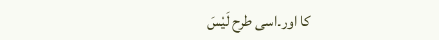کا اور۔اسی طرح لَيْسَ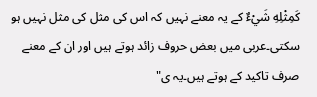كَمِثْلِهِ شَيْءٌ کے یہ معنے نہیں کہ اس کی مثل کی مثل نہیں ہو سکتی۔عربی میں بعض حروف زائد ہوتے ہیں اور ان کے معنے صرف تاکید کے ہوتے ہیں۔یہ ی"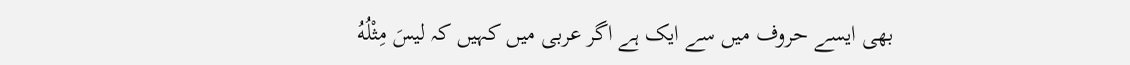بھی ایسے حروف میں سے ایک ہے اگر عربی میں کہیں کہ لیسَ مِثْلُهُ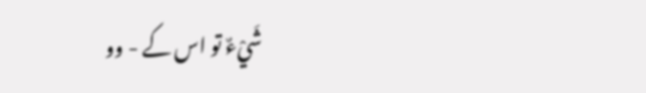شَيْءٌ تو اس کے - وو